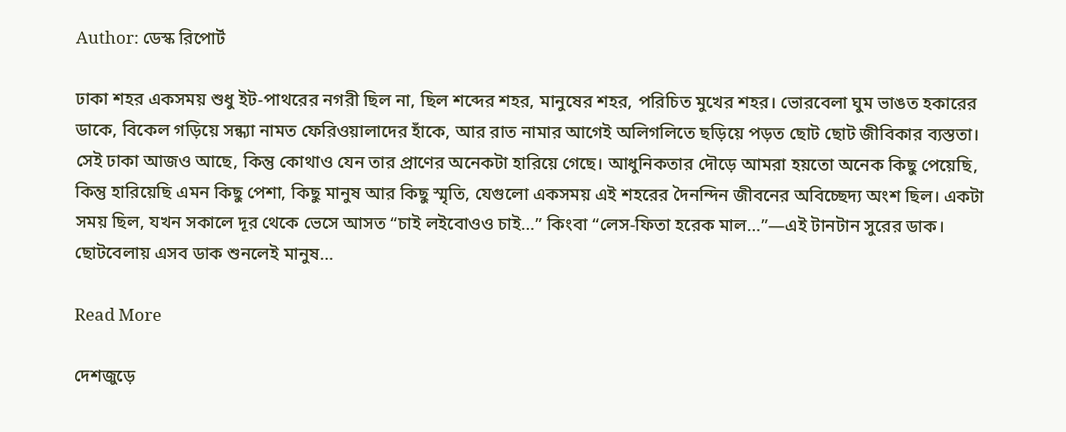Author: ডেস্ক রিপোর্ট

ঢাকা শহর একসময় শুধু ইট-পাথরের নগরী ছিল না, ছিল শব্দের শহর, মানুষের শহর, পরিচিত মুখের শহর। ভোরবেলা ঘুম ভাঙত হকারের ডাকে, বিকেল গড়িয়ে সন্ধ্যা নামত ফেরিওয়ালাদের হাঁকে, আর রাত নামার আগেই অলিগলিতে ছড়িয়ে পড়ত ছোট ছোট জীবিকার ব্যস্ততা। সেই ঢাকা আজও আছে, কিন্তু কোথাও যেন তার প্রাণের অনেকটা হারিয়ে গেছে। আধুনিকতার দৌড়ে আমরা হয়তো অনেক কিছু পেয়েছি, কিন্তু হারিয়েছি এমন কিছু পেশা, কিছু মানুষ আর কিছু স্মৃতি, যেগুলো একসময় এই শহরের দৈনন্দিন জীবনের অবিচ্ছেদ্য অংশ ছিল। একটা সময় ছিল, যখন সকালে দূর থেকে ভেসে আসত “চাই লইবোওও চাই…” কিংবা “লেস-ফিতা হরেক মাল…”—এই টানটান সুরের ডাক। ছোটবেলায় এসব ডাক শুনলেই মানুষ…

Read More

দেশজুড়ে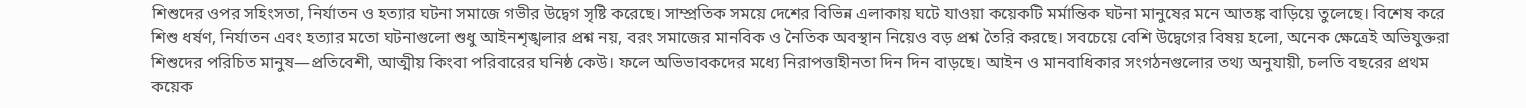শিশুদের ওপর সহিংসতা, নির্যাতন ও হত্যার ঘটনা সমাজে গভীর উদ্বেগ সৃষ্টি করেছে। সাম্প্রতিক সময়ে দেশের বিভিন্ন এলাকায় ঘটে যাওয়া কয়েকটি মর্মান্তিক ঘটনা মানুষের মনে আতঙ্ক বাড়িয়ে তুলেছে। বিশেষ করে শিশু ধর্ষণ, নির্যাতন এবং হত্যার মতো ঘটনাগুলো শুধু আইনশৃঙ্খলার প্রশ্ন নয়, বরং সমাজের মানবিক ও নৈতিক অবস্থান নিয়েও বড় প্রশ্ন তৈরি করছে। সবচেয়ে বেশি উদ্বেগের বিষয় হলো, অনেক ক্ষেত্রেই অভিযুক্তরা শিশুদের পরিচিত মানুষ—প্রতিবেশী, আত্মীয় কিংবা পরিবারের ঘনিষ্ঠ কেউ। ফলে অভিভাবকদের মধ্যে নিরাপত্তাহীনতা দিন দিন বাড়ছে। আইন ও মানবাধিকার সংগঠনগুলোর তথ্য অনুযায়ী, চলতি বছরের প্রথম কয়েক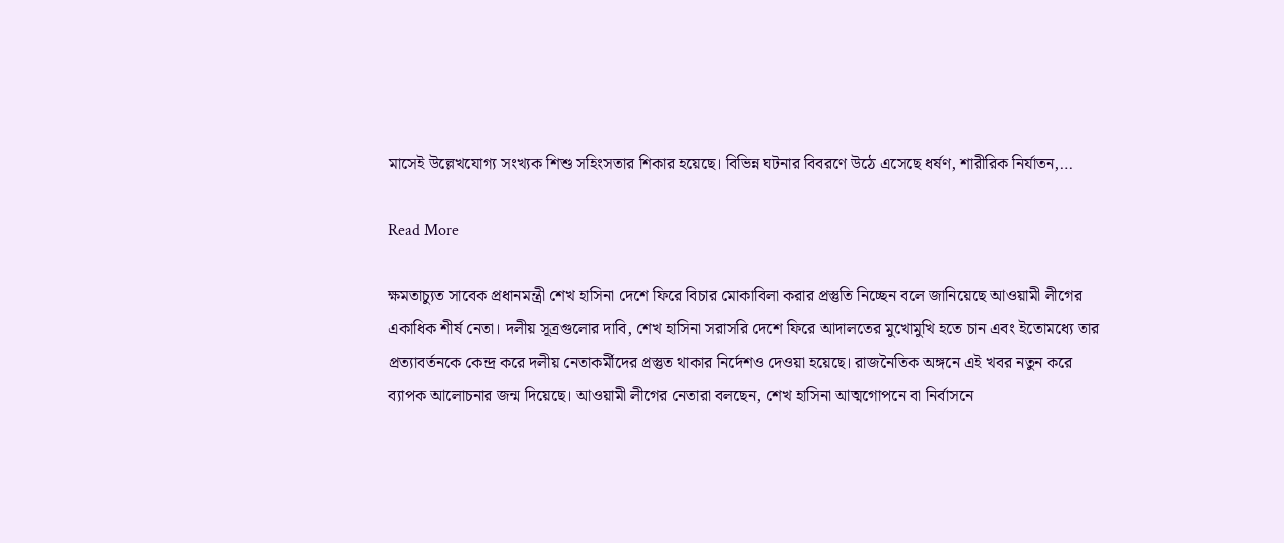মাসেই উল্লেখযোগ্য সংখ্যক শিশু সহিংসতার শিকার হয়েছে। বিভিন্ন ঘটনার বিবরণে উঠে এসেছে ধর্ষণ, শারীরিক নির্যাতন,…

Read More

ক্ষমতাচ্যুত সাবেক প্রধানমন্ত্রী শেখ হাসিনা দেশে ফিরে বিচার মোকাবিলা করার প্রস্তুতি নিচ্ছেন বলে জানিয়েছে আওয়ামী লীগের একাধিক শীর্ষ নেতা। দলীয় সূত্রগুলোর দাবি, শেখ হাসিনা সরাসরি দেশে ফিরে আদালতের মুখোমুখি হতে চান এবং ইতোমধ্যে তার প্রত্যাবর্তনকে কেন্দ্র করে দলীয় নেতাকর্মীদের প্রস্তুত থাকার নির্দেশও দেওয়া হয়েছে। রাজনৈতিক অঙ্গনে এই খবর নতুন করে ব্যাপক আলোচনার জন্ম দিয়েছে। আওয়ামী লীগের নেতারা বলছেন, শেখ হাসিনা আত্মগোপনে বা নির্বাসনে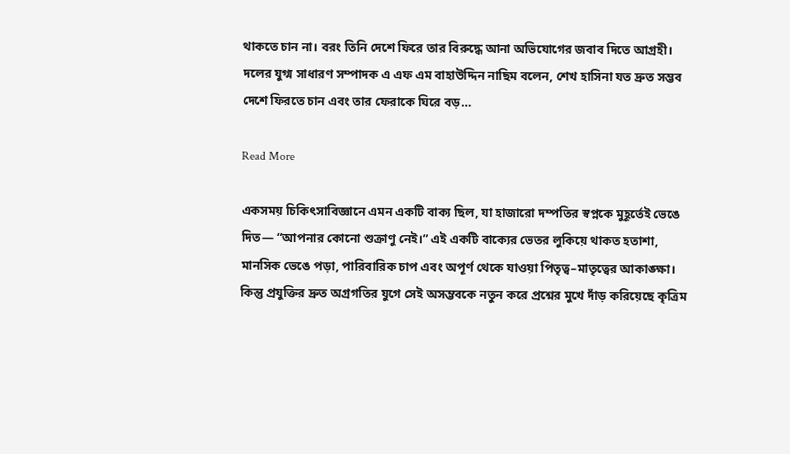থাকতে চান না। বরং তিনি দেশে ফিরে তার বিরুদ্ধে আনা অভিযোগের জবাব দিতে আগ্রহী। দলের যুগ্ম সাধারণ সম্পাদক এ এফ এম বাহাউদ্দিন নাছিম বলেন, শেখ হাসিনা যত দ্রুত সম্ভব দেশে ফিরতে চান এবং তার ফেরাকে ঘিরে বড়…

Read More

একসময় চিকিৎসাবিজ্ঞানে এমন একটি বাক্য ছিল, যা হাজারো দম্পতির স্বপ্নকে মুহূর্তেই ভেঙে দিত— “আপনার কোনো শুক্রাণু নেই।” এই একটি বাক্যের ভেতর লুকিয়ে থাকত হতাশা, মানসিক ভেঙে পড়া, পারিবারিক চাপ এবং অপূর্ণ থেকে যাওয়া পিতৃত্ব–মাতৃত্বের আকাঙ্ক্ষা। কিন্তু প্রযুক্তির দ্রুত অগ্রগতির যুগে সেই অসম্ভবকে নতুন করে প্রশ্নের মুখে দাঁড় করিয়েছে কৃত্রিম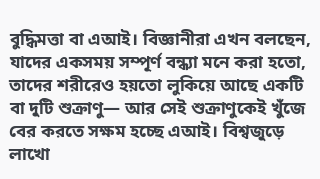বুদ্ধিমত্তা বা এআই। বিজ্ঞানীরা এখন বলছেন, যাদের একসময় সম্পূর্ণ বন্ধ্যা মনে করা হতো, তাদের শরীরেও হয়তো লুকিয়ে আছে একটি বা দুটি শুক্রাণু— আর সেই শুক্রাণুকেই খুঁজে বের করতে সক্ষম হচ্ছে এআই। বিশ্বজুড়ে লাখো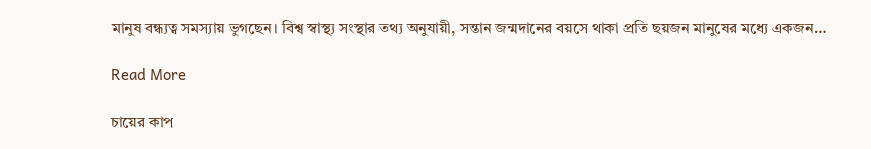মানুষ বন্ধ্যত্ব সমস্যায় ভুগছেন। বিশ্ব স্বাস্থ্য সংস্থার তথ্য অনুযায়ী, সন্তান জন্মদানের বয়সে থাকা প্রতি ছয়জন মানুষের মধ্যে একজন…

Read More

চায়ের কাপ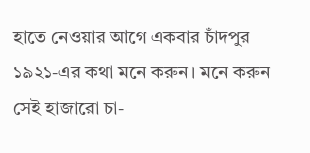হাতে নেওয়ার আগে একবার চাঁদপুর ১৯২১-এর কথা মনে করুন। মনে করুন সেই হাজারো চা-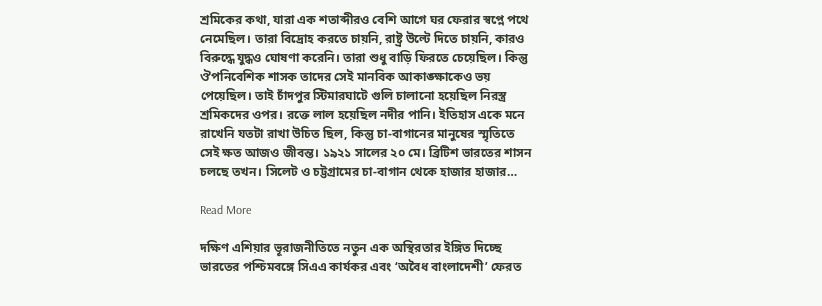শ্রমিকের কথা, যারা এক শতাব্দীরও বেশি আগে ঘর ফেরার স্বপ্নে পথে নেমেছিল। তারা বিদ্রোহ করতে চায়নি, রাষ্ট্র উল্টে দিতে চায়নি, কারও বিরুদ্ধে যুদ্ধও ঘোষণা করেনি। তারা শুধু বাড়ি ফিরতে চেয়েছিল। কিন্তু ঔপনিবেশিক শাসক তাদের সেই মানবিক আকাঙ্ক্ষাকেও ভয় পেয়েছিল। তাই চাঁদপুর স্টিমারঘাটে গুলি চালানো হয়েছিল নিরস্ত্র শ্রমিকদের ওপর। রক্তে লাল হয়েছিল নদীর পানি। ইতিহাস একে মনে রাখেনি যতটা রাখা উচিত ছিল, কিন্তু চা-বাগানের মানুষের স্মৃতিতে সেই ক্ষত আজও জীবন্ত। ১৯২১ সালের ২০ মে। ব্রিটিশ ভারতের শাসন চলছে তখন। সিলেট ও চট্টগ্রামের চা-বাগান থেকে হাজার হাজার…

Read More

দক্ষিণ এশিয়ার ভূরাজনীতিতে নতুন এক অস্থিরতার ইঙ্গিত দিচ্ছে ভারতের পশ্চিমবঙ্গে সিএএ কার্যকর এবং ‘অবৈধ বাংলাদেশী’ ফেরত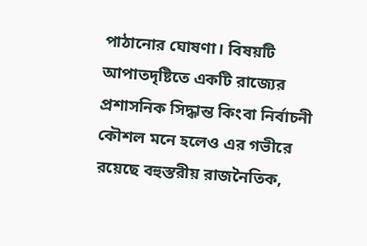পাঠানোর ঘোষণা। বিষয়টি আপাতদৃষ্টিতে একটি রাজ্যের প্রশাসনিক সিদ্ধান্ত কিংবা নির্বাচনী কৌশল মনে হলেও এর গভীরে রয়েছে বহুস্তরীয় রাজনৈতিক,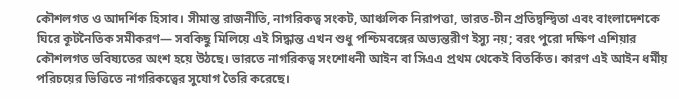কৌশলগত ও আদর্শিক হিসাব। সীমান্ত রাজনীতি, নাগরিকত্ব সংকট, আঞ্চলিক নিরাপত্তা, ভারত-চীন প্রতিদ্বন্দ্বিতা এবং বাংলাদেশকে ঘিরে কূটনৈতিক সমীকরণ— সবকিছু মিলিয়ে এই সিদ্ধান্ত এখন শুধু পশ্চিমবঙ্গের অভ্যন্তরীণ ইস্যু নয়; বরং পুরো দক্ষিণ এশিয়ার কৌশলগত ভবিষ্যতের অংশ হয়ে উঠছে। ভারতে নাগরিকত্ব সংশোধনী আইন বা সিএএ প্রথম থেকেই বিতর্কিত। কারণ এই আইন ধর্মীয় পরিচয়ের ভিত্তিতে নাগরিকত্বের সুযোগ তৈরি করেছে।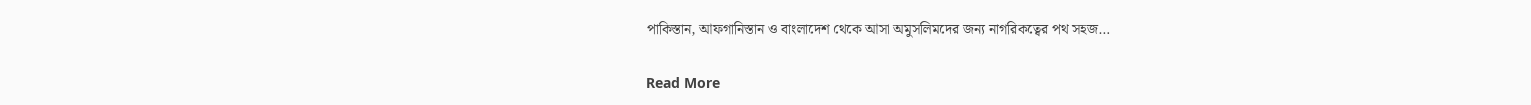পাকিস্তান, আফগানিস্তান ও বাংলাদেশ থেকে আসা অমুসলিমদের জন্য নাগরিকত্বের পথ সহজ…

Read More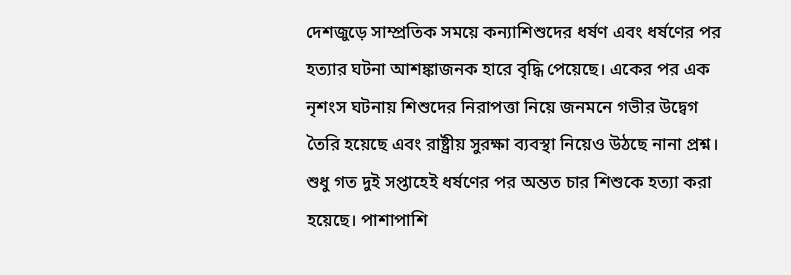দেশজুড়ে সাম্প্রতিক সময়ে কন্যাশিশুদের ধর্ষণ এবং ধর্ষণের পর হত্যার ঘটনা আশঙ্কাজনক হারে বৃদ্ধি পেয়েছে। একের পর এক নৃশংস ঘটনায় শিশুদের নিরাপত্তা নিয়ে জনমনে গভীর উদ্বেগ তৈরি হয়েছে এবং রাষ্ট্রীয় সুরক্ষা ব্যবস্থা নিয়েও উঠছে নানা প্রশ্ন। শুধু গত দুই সপ্তাহেই ধর্ষণের পর অন্তত চার শিশুকে হত্যা করা হয়েছে। পাশাপাশি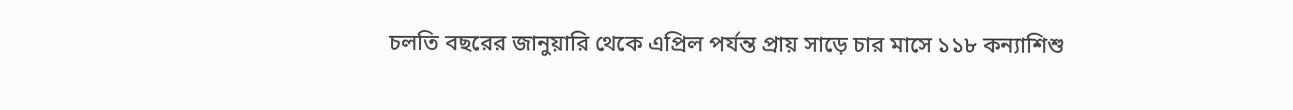চলতি বছরের জানুয়ারি থেকে এপ্রিল পর্যন্ত প্রায় সাড়ে চার মাসে ১১৮ কন্যাশিশু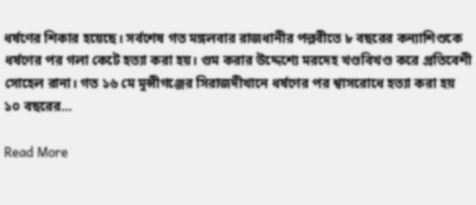ধর্ষণের শিকার হয়েছে। সর্বশেষ গত মঙ্গলবার রাজধানীর পল্লবীতে ৮ বছরের কন্যাশিশুকে ধর্ষণের পর গলা কেটে হত্যা করা হয়। গুম করার উদ্দেশ্যে মরদেহ খণ্ডবিখণ্ড করে প্রতিবেশী সোহেল রানা। গত ১৬ মে মুন্সীগঞ্জের সিরাজদীখানে ধর্ষণের পর শ্বাসরোধে হত্যা করা হয় ১০ বছরের…

Read More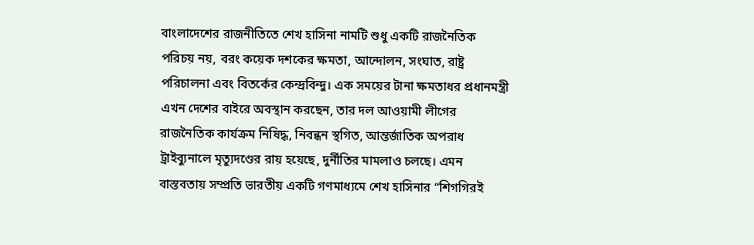বাংলাদেশের রাজনীতিতে শেখ হাসিনা নামটি শুধু একটি রাজনৈতিক পরিচয় নয়, বরং কয়েক দশকের ক্ষমতা, আন্দোলন, সংঘাত, রাষ্ট্র পরিচালনা এবং বিতর্কের কেন্দ্রবিন্দু। এক সময়ের টানা ক্ষমতাধর প্রধানমন্ত্রী এখন দেশের বাইরে অবস্থান করছেন, তার দল আওয়ামী লীগের রাজনৈতিক কার্যক্রম নিষিদ্ধ, নিবন্ধন স্থগিত, আন্তর্জাতিক অপরাধ ট্রাইব্যুনালে মৃত্যুদণ্ডের রায় হয়েছে, দুর্নীতির মামলাও চলছে। এমন বাস্তবতায় সম্প্রতি ভারতীয় একটি গণমাধ্যমে শেখ হাসিনার “শিগগিরই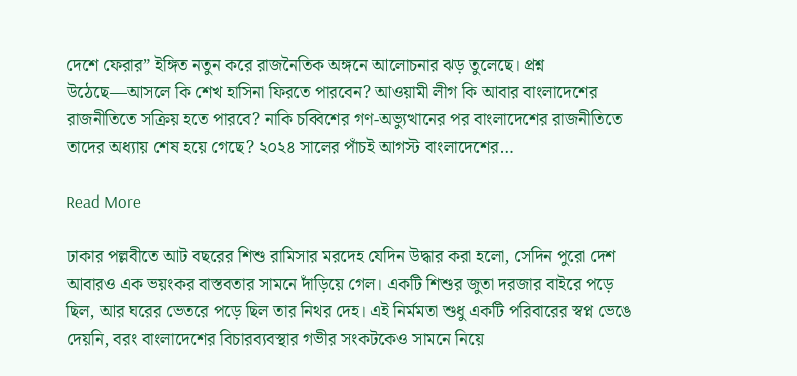দেশে ফেরার” ইঙ্গিত নতুন করে রাজনৈতিক অঙ্গনে আলোচনার ঝড় তুলেছে। প্রশ্ন উঠেছে—আসলে কি শেখ হাসিনা ফিরতে পারবেন? আওয়ামী লীগ কি আবার বাংলাদেশের রাজনীতিতে সক্রিয় হতে পারবে? নাকি চব্বিশের গণ-অভ্যুত্থানের পর বাংলাদেশের রাজনীতিতে তাদের অধ্যায় শেষ হয়ে গেছে? ২০২৪ সালের পাঁচই আগস্ট বাংলাদেশের…

Read More

ঢাকার পল্লবীতে আট বছরের শিশু রামিসার মরদেহ যেদিন উদ্ধার করা হলো, সেদিন পুরো দেশ আবারও এক ভয়ংকর বাস্তবতার সামনে দাঁড়িয়ে গেল। একটি শিশুর জুতা দরজার বাইরে পড়ে ছিল, আর ঘরের ভেতরে পড়ে ছিল তার নিথর দেহ। এই নির্মমতা শুধু একটি পরিবারের স্বপ্ন ভেঙে দেয়নি, বরং বাংলাদেশের বিচারব্যবস্থার গভীর সংকটকেও সামনে নিয়ে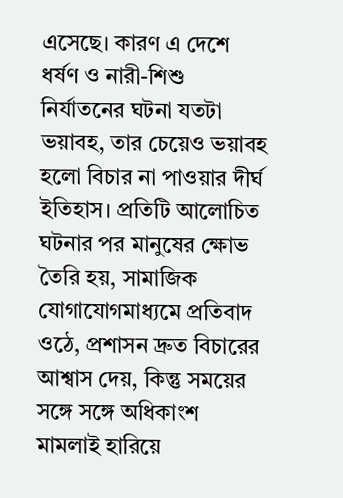এসেছে। কারণ এ দেশে ধর্ষণ ও নারী-শিশু নির্যাতনের ঘটনা যতটা ভয়াবহ, তার চেয়েও ভয়াবহ হলো বিচার না পাওয়ার দীর্ঘ ইতিহাস। প্রতিটি আলোচিত ঘটনার পর মানুষের ক্ষোভ তৈরি হয়, সামাজিক যোগাযোগমাধ্যমে প্রতিবাদ ওঠে, প্রশাসন দ্রুত বিচারের আশ্বাস দেয়, কিন্তু সময়ের সঙ্গে সঙ্গে অধিকাংশ মামলাই হারিয়ে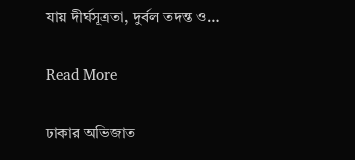যায় দীর্ঘসূত্রতা, দুর্বল তদন্ত ও…

Read More

ঢাকার অভিজাত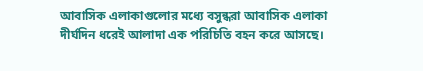আবাসিক এলাকাগুলোর মধ্যে বসুন্ধরা আবাসিক এলাকা দীর্ঘদিন ধরেই আলাদা এক পরিচিতি বহন করে আসছে।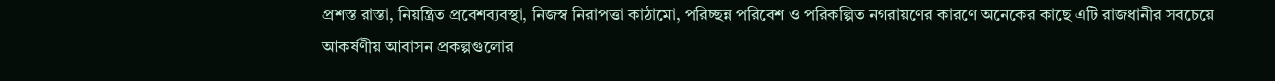প্রশস্ত রাস্তা, নিয়ন্ত্রিত প্রবেশব্যবস্থা, নিজস্ব নিরাপত্তা কাঠামো, পরিচ্ছন্ন পরিবেশ ও পরিকল্পিত নগরায়ণের কারণে অনেকের কাছে এটি রাজধানীর সবচেয়ে আকর্ষণীয় আবাসন প্রকল্পগুলোর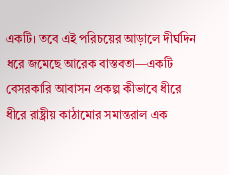একটি। তবে এই পরিচয়ের আড়ালে দীর্ঘদিন ধরে জমেছে আরেক বাস্তবতা—একটি বেসরকারি আবাসন প্রকল্প কীভাবে ধীরে ধীরে রাষ্ট্রীয় কাঠামোর সমান্তরাল এক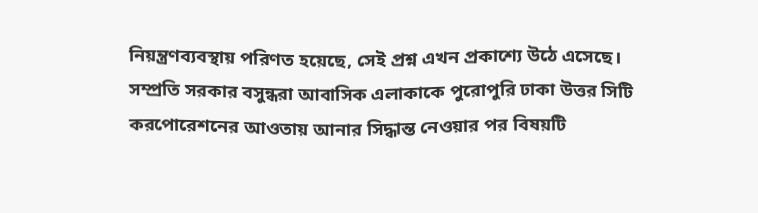নিয়ন্ত্রণব্যবস্থায় পরিণত হয়েছে, সেই প্রশ্ন এখন প্রকাশ্যে উঠে এসেছে। সম্প্রতি সরকার বসুন্ধরা আবাসিক এলাকাকে পুরোপুরি ঢাকা উত্তর সিটি করপোরেশনের আওতায় আনার সিদ্ধান্ত নেওয়ার পর বিষয়টি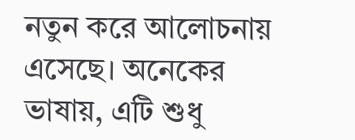নতুন করে আলোচনায় এসেছে। অনেকের ভাষায়, এটি শুধু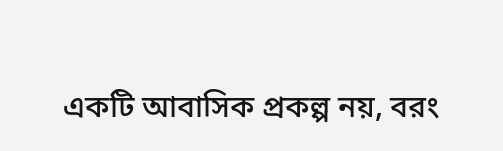একটি আবাসিক প্রকল্প নয়, বরং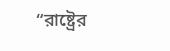“রাষ্ট্রের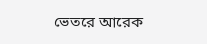ভেতরে আরেক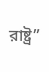রাষ্ট্র”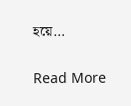হয়ে…

Read More